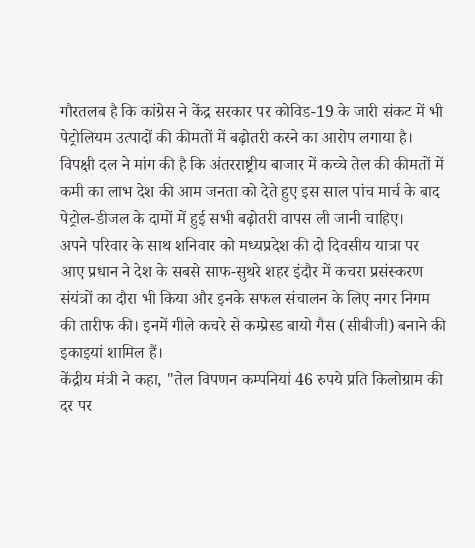गौरतलब है कि कांग्रेस ने केंद्र सरकार पर कोविड-19 के जारी संकट में भी पेट्रोलियम उत्पादों की कीमतों में बढ़ोतरी करने का आरोप लगाया है। विपक्षी दल ने मांग की है कि अंतरराष्ट्रीय बाजार में कच्चे तेल की कीमतों में कमी का लाभ देश की आम जनता को देते हुए इस साल पांच मार्च के बाद पेट्रोल-डीजल के दामों में हुई सभी बढ़ोतरी वापस ली जानी चाहिए।
अपने परिवार के साथ शनिवार को मध्यप्रदेश की दो दिवसीय यात्रा पर आए प्रधान ने देश के सबसे साफ-सुथरे शहर इंदौर में कचरा प्रसंस्करण संयंत्रों का दौरा भी किया और इनके सफल संचालन के लिए नगर निगम की तारीफ की। इनमें गीले कचरे से कम्प्रेस्ड बायो गैस (सीबीजी) बनाने की इकाइयां शामिल हैं।
केंद्रीय मंत्री ने कहा, "तेल विपणन कम्पनियां 46 रुपये प्रति किलोग्राम की दर पर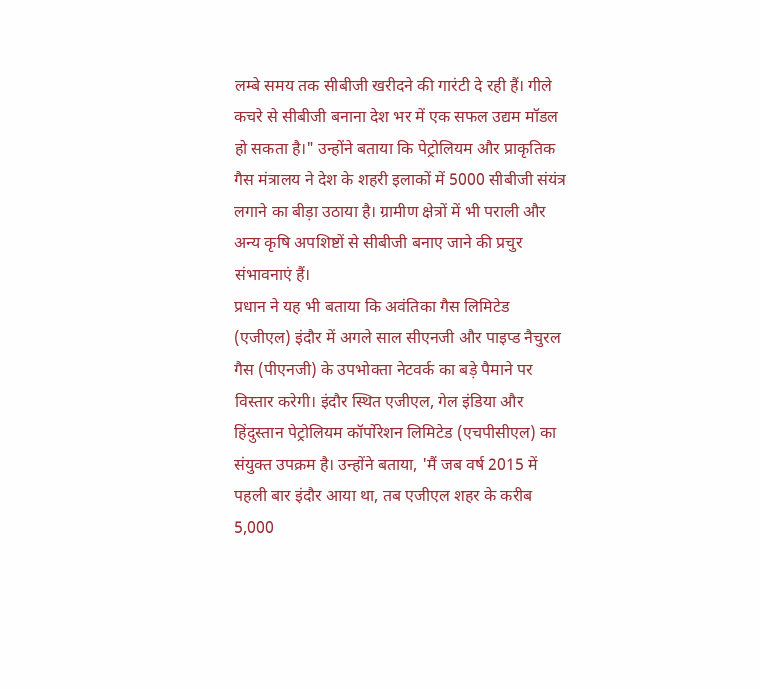लम्बे समय तक सीबीजी खरीदने की गारंटी दे रही हैं। गीले कचरे से सीबीजी बनाना देश भर में एक सफल उद्यम मॉडल हो सकता है।" उन्होंने बताया कि पेट्रोलियम और प्राकृतिक गैस मंत्रालय ने देश के शहरी इलाकों में 5000 सीबीजी संयंत्र लगाने का बीड़ा उठाया है। ग्रामीण क्षेत्रों में भी पराली और अन्य कृषि अपशिष्टों से सीबीजी बनाए जाने की प्रचुर संभावनाएं हैं।
प्रधान ने यह भी बताया कि अवंतिका गैस लिमिटेड (एजीएल) इंदौर में अगले साल सीएनजी और पाइप्ड नैचुरल गैस (पीएनजी) के उपभोक्ता नेटवर्क का बड़े पैमाने पर विस्तार करेगी। इंदौर स्थित एजीएल, गेल इंडिया और हिंदुस्तान पेट्रोलियम कॉर्पोरेशन लिमिटेड (एचपीसीएल) का संयुक्त उपक्रम है। उन्होंने बताया, 'मैं जब वर्ष 2015 में पहली बार इंदौर आया था, तब एजीएल शहर के करीब 5,000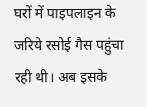घरों में पाइपलाइन के जरिये रसोई गैस पहुंचा रही थी। अब इसके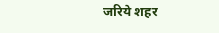जरिये शहर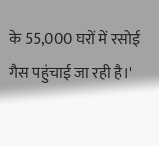के 55,000 घरों में रसोई गैस पहुंचाई जा रही है।'